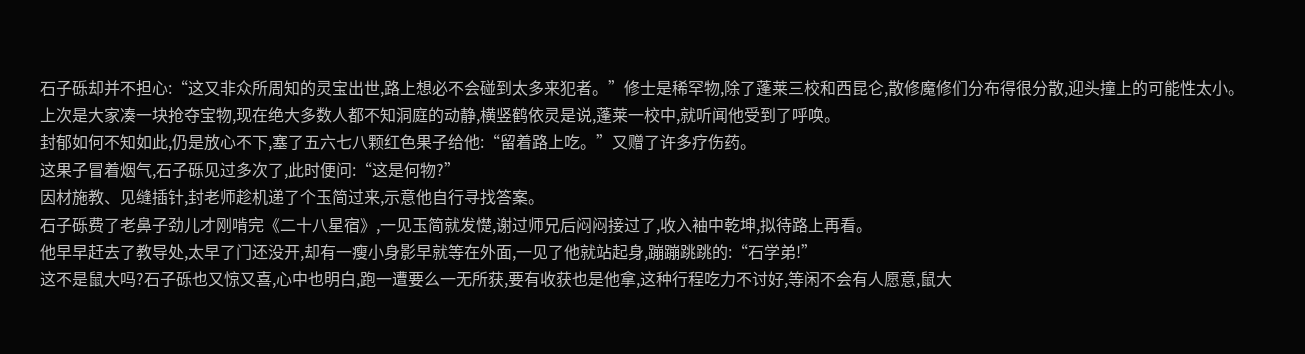石子砾却并不担心:“这又非众所周知的灵宝出世,路上想必不会碰到太多来犯者。”修士是稀罕物,除了蓬莱三校和西昆仑,散修魔修们分布得很分散,迎头撞上的可能性太小。
上次是大家凑一块抢夺宝物,现在绝大多数人都不知洞庭的动静,横竖鹤依灵是说,蓬莱一校中,就听闻他受到了呼唤。
封郁如何不知如此,仍是放心不下,塞了五六七八颗红色果子给他:“留着路上吃。”又赠了许多疗伤药。
这果子冒着烟气,石子砾见过多次了,此时便问:“这是何物?”
因材施教、见缝插针,封老师趁机递了个玉简过来,示意他自行寻找答案。
石子砾费了老鼻子劲儿才刚啃完《二十八星宿》,一见玉简就发憷,谢过师兄后闷闷接过了,收入袖中乾坤,拟待路上再看。
他早早赶去了教导处,太早了门还没开,却有一瘦小身影早就等在外面,一见了他就站起身,蹦蹦跳跳的:“石学弟!”
这不是鼠大吗?石子砾也又惊又喜,心中也明白,跑一遭要么一无所获,要有收获也是他拿,这种行程吃力不讨好,等闲不会有人愿意,鼠大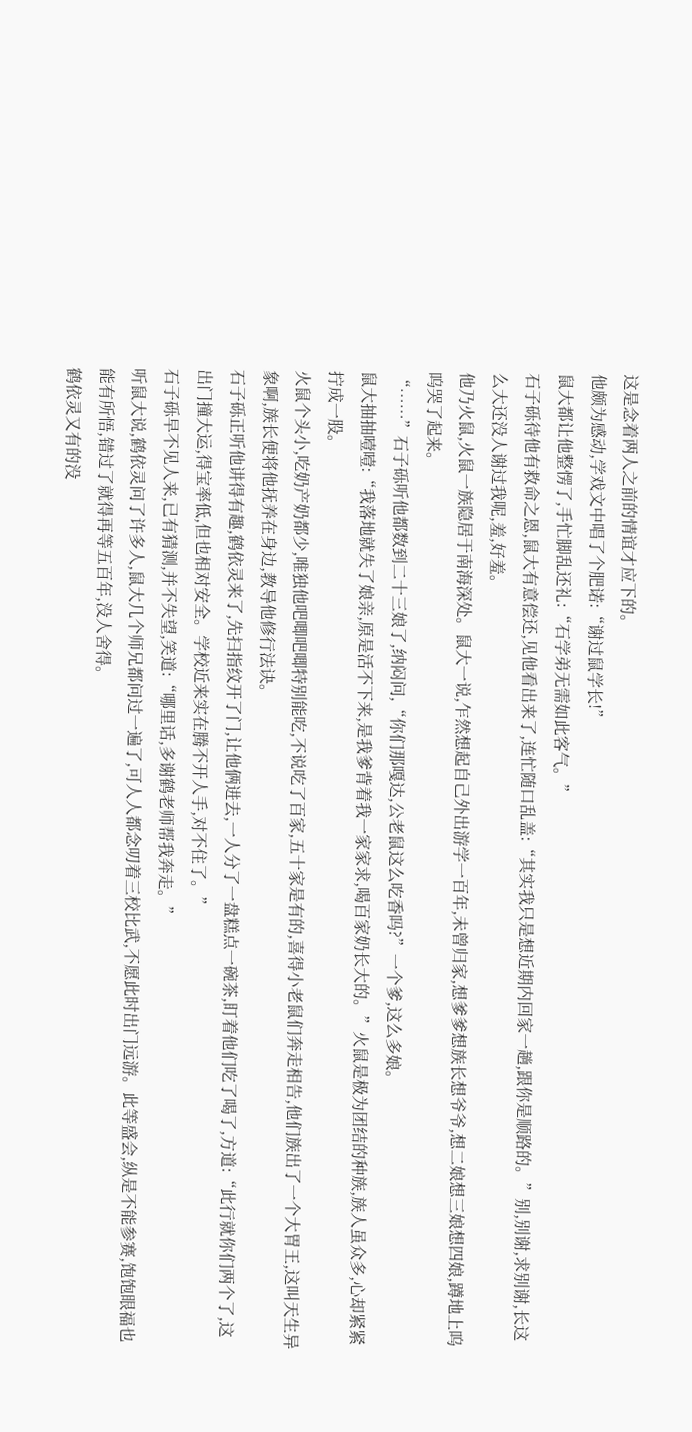这是念着两人之前的情谊才应下的。
他颇为感动,学戏文中唱了个肥诺:“谢过鼠学长!”
鼠大都让他整愣了,手忙脚乱还礼:“石学弟无需如此客气。”
石子砾待他有救命之恩,鼠大有意偿还,见他看出来了,连忙随口乱盖:“其实我只是想近期内回家一趟,跟你是顺路的。”别,别谢,求别谢,长这么大还没人谢过我呢,羞,好羞。
他乃火鼠,火鼠一族隐居于南海深处。鼠大一说,乍然想起自己外出游学一百年,未曾归家,想爹爹想族长想爷爷,想二娘想三娘想四娘,蹲地上呜呜哭了起来。
“……”石子砾听他都数到二十三娘了,纳闷问,“你们那嘎达,公老鼠这么吃香吗?”一个爹,这么多娘。
鼠大抽抽噎噎:“我落地就失了娘亲,原是活不下来,是我爹背着我一家家求,喝百家奶长大的。”火鼠是极为团结的种族,族人虽众多,心却紧紧拧成一股。
火鼠个头小,吃奶产奶都少,唯独他吧唧吧唧特别能吃,不说吃了百家,五十家是有的,喜得小老鼠们奔走相告,他们族出了一个大胃王,这叫天生异象啊,族长便将他抚养在身边,教导他修行法诀。
石子砾正听他讲得有趣,鹤依灵来了,先扫指纹开了门,让他俩进去,一人分了一盘糕点一碗茶,盯着他们吃了喝了,方道:“此行就你们两个了,这出门撞大运,得宝率低,但也相对安全。学校近来实在腾不开人手,对不住了。”
石子砾早不见人来,已有猜测,并不失望,笑道:“哪里话,多谢鹤老师帮我奔走。”
听鼠大说,鹤依灵问了许多人,鼠大几个师兄都问过一遍了,可人人都念叨着三校比武,不愿此时出门远游。此等盛会,纵是不能参赛,饱饱眼福也能有所悟,错过了就得再等五百年,没人舍得。
鹤依灵又有的没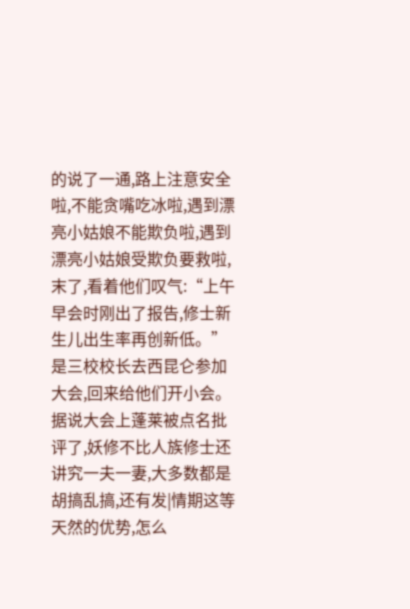的说了一通,路上注意安全啦,不能贪嘴吃冰啦,遇到漂亮小姑娘不能欺负啦,遇到漂亮小姑娘受欺负要救啦,末了,看着他们叹气:“上午早会时刚出了报告,修士新生儿出生率再创新低。”
是三校校长去西昆仑参加大会,回来给他们开小会。据说大会上蓬莱被点名批评了,妖修不比人族修士还讲究一夫一妻,大多数都是胡搞乱搞,还有发|情期这等天然的优势,怎么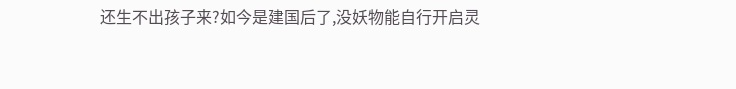还生不出孩子来?如今是建国后了,没妖物能自行开启灵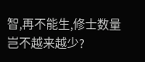智,再不能生,修士数量岂不越来越少?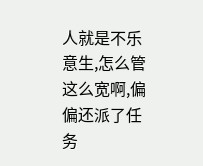人就是不乐意生,怎么管这么宽啊,偏偏还派了任务